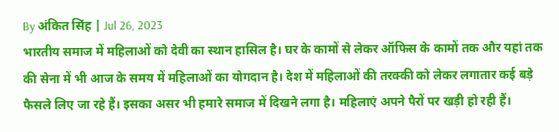By अंकित सिंह | Jul 26, 2023
भारतीय समाज में महिलाओं को देवी का स्थान हासिल है। घर के कामों से लेकर ऑफिस के कामों तक और यहां तक की सेना में भी आज के समय में महिलाओं का योगदान है। देश में महिलाओं की तरक्की को लेकर लगातार कई बड़े फैसले लिए जा रहे हैं। इसका असर भी हमारे समाज में दिखने लगा है। महिलाएं अपने पैरों पर खड़ी हो रही हैं।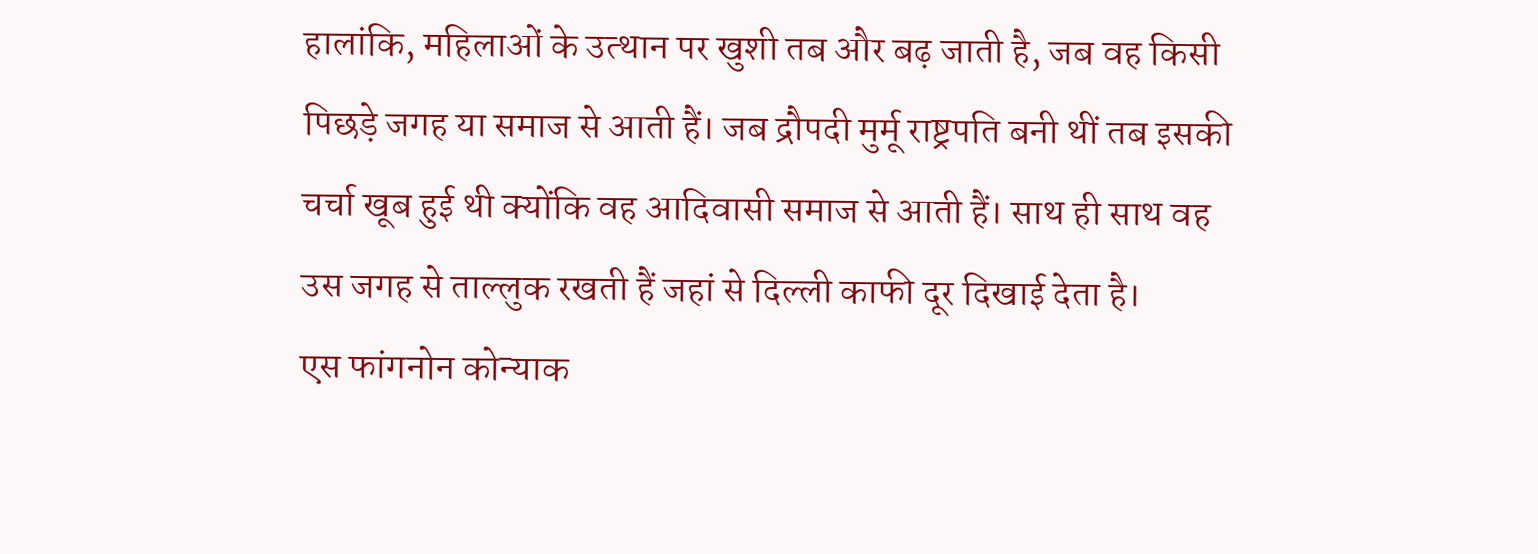हालांकि, महिलाओं के उत्थान पर खुशी तब और बढ़ जाती है, जब वह किसी पिछड़े जगह या समाज से आती हैं। जब द्रौपदी मुर्मू राष्ट्रपति बनी थीं तब इसकी चर्चा खूब हुई थी क्योंकि वह आदिवासी समाज से आती हैं। साथ ही साथ वह उस जगह से ताल्लुक रखती हैं जहां से दिल्ली काफी दूर दिखाई देता है।
एस फांगनोन कोन्याक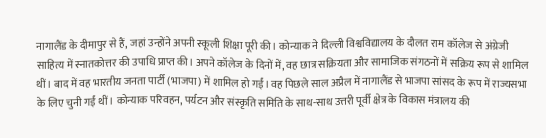नागालैंड के दीमापुर से हैं, जहां उन्होंने अपनी स्कूली शिक्षा पूरी की। कोन्याक ने दिल्ली विश्वविद्यालय के दौलत राम कॉलेज से अंग्रेजी साहित्य में स्नातकोत्तर की उपाधि प्राप्त की। अपने कॉलेज के दिनों में, वह छात्र सक्रियता और सामाजिक संगठनों में सक्रिय रूप से शामिल थीं। बाद में वह भारतीय जनता पार्टी (भाजपा) में शामिल हो गईं। वह पिछले साल अप्रैल में नागालैंड से भाजपा सांसद के रूप में राज्यसभा के लिए चुनी गईं थीं। कोन्याक परिवहन, पर्यटन और संस्कृति समिति के साथ-साथ उत्तरी पूर्वी क्षेत्र के विकास मंत्रालय की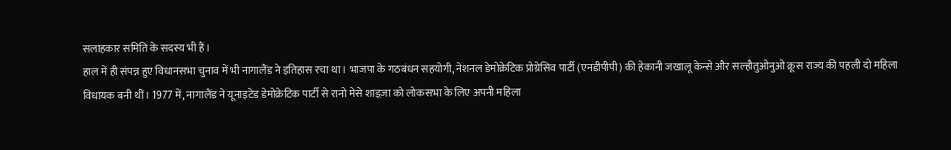सलाहकार समिति के सदस्य भी हैं।
हाल में ही संपन्न हुए विधानसभा चुनाव में भी नागालैंड ने इतिहास रचा था। भाजपा के गठबंधन सहयोगी, नेशनल डेमोक्रेटिक प्रोग्रेसिव पार्टी (एनडीपीपी) की हेकानी जखालू केन्से और सल्हौतुओनुओ क्रूस राज्य की पहली दो महिला विधायक बनी थीं। 1977 में, नागालैंड ने यूनाइटेड डेमोक्रेटिक पार्टी से रानो मेसे शाइज़ा को लोकसभा के लिए अपनी महिला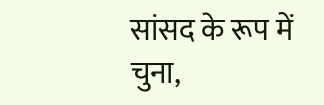सांसद के रूप में चुना,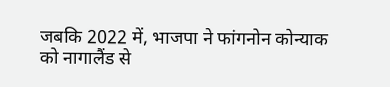जबकि 2022 में, भाजपा ने फांगनोन कोन्याक को नागालैंड से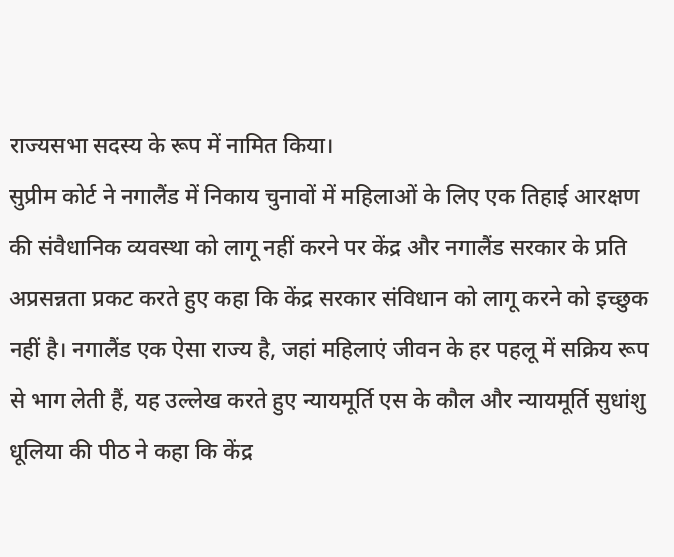राज्यसभा सदस्य के रूप में नामित किया।
सुप्रीम कोर्ट ने नगालैंड में निकाय चुनावों में महिलाओं के लिए एक तिहाई आरक्षण की संवैधानिक व्यवस्था को लागू नहीं करने पर केंद्र और नगालैंड सरकार के प्रति अप्रसन्नता प्रकट करते हुए कहा कि केंद्र सरकार संविधान को लागू करने को इच्छुक नहीं है। नगालैंड एक ऐसा राज्य है, जहां महिलाएं जीवन के हर पहलू में सक्रिय रूप से भाग लेती हैं, यह उल्लेख करते हुए न्यायमूर्ति एस के कौल और न्यायमूर्ति सुधांशु धूलिया की पीठ ने कहा कि केंद्र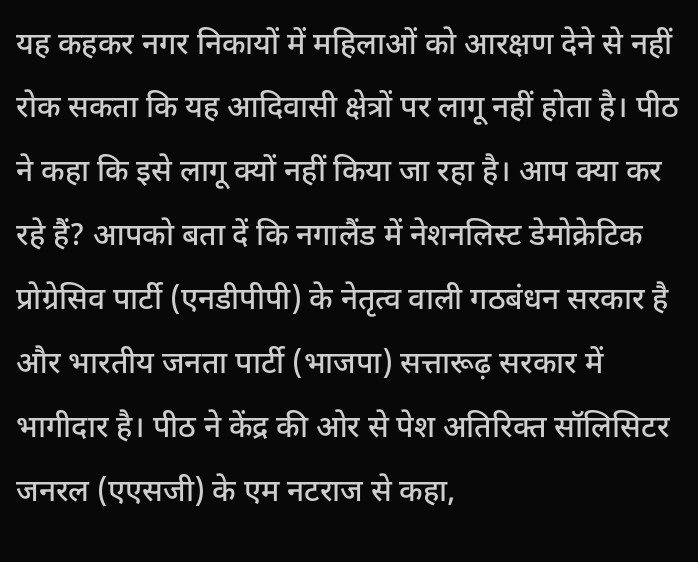यह कहकर नगर निकायों में महिलाओं को आरक्षण देने से नहीं रोक सकता कि यह आदिवासी क्षेत्रों पर लागू नहीं होता है। पीठ ने कहा कि इसे लागू क्यों नहीं किया जा रहा है। आप क्या कर रहे हैं? आपको बता दें कि नगालैंड में नेशनलिस्ट डेमोक्रेटिक प्रोग्रेसिव पार्टी (एनडीपीपी) के नेतृत्व वाली गठबंधन सरकार है और भारतीय जनता पार्टी (भाजपा) सत्तारूढ़ सरकार में भागीदार है। पीठ ने केंद्र की ओर से पेश अतिरिक्त सॉलिसिटर जनरल (एएसजी) के एम नटराज से कहा,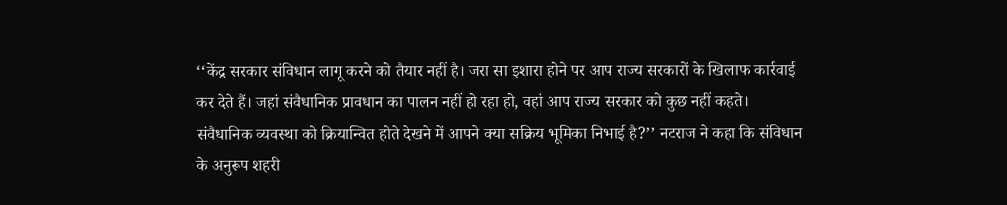‘‘केंद्र सरकार संविधान लागू करने को तैयार नहीं है। जरा सा इशारा होने पर आप राज्य सरकारों के खिलाफ कार्रवाई कर देते हैं। जहां संवैधानिक प्रावधान का पालन नहीं हो रहा हो, वहां आप राज्य सरकार को कुछ नहीं कहते। संवैधानिक व्यवस्था को क्रियान्वित होते देखने में आपने क्या सक्रिय भूमिका निभाई है?’’ नटराज ने कहा कि संविधान के अनुरूप शहरी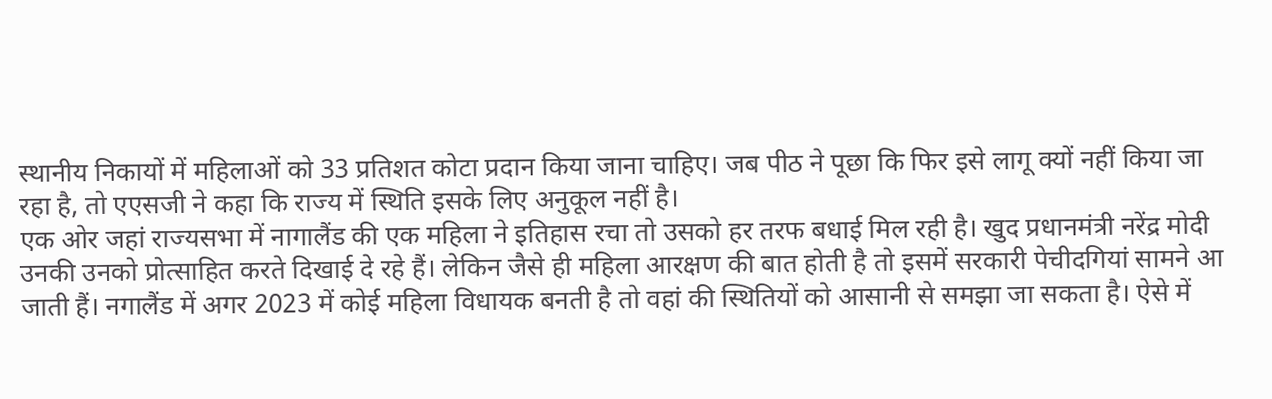स्थानीय निकायों में महिलाओं को 33 प्रतिशत कोटा प्रदान किया जाना चाहिए। जब पीठ ने पूछा कि फिर इसे लागू क्यों नहीं किया जा रहा है, तो एएसजी ने कहा कि राज्य में स्थिति इसके लिए अनुकूल नहीं है।
एक ओर जहां राज्यसभा में नागालैंड की एक महिला ने इतिहास रचा तो उसको हर तरफ बधाई मिल रही है। खुद प्रधानमंत्री नरेंद्र मोदी उनकी उनको प्रोत्साहित करते दिखाई दे रहे हैं। लेकिन जैसे ही महिला आरक्षण की बात होती है तो इसमें सरकारी पेचीदगियां सामने आ जाती हैं। नगालैंड में अगर 2023 में कोई महिला विधायक बनती है तो वहां की स्थितियों को आसानी से समझा जा सकता है। ऐसे में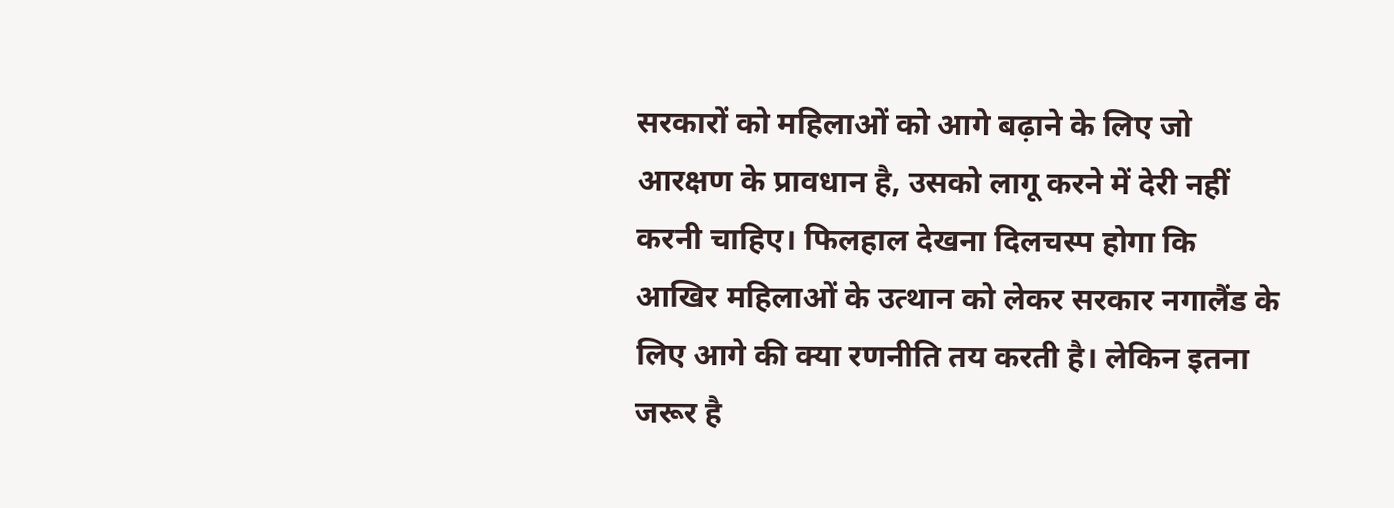सरकारों को महिलाओं को आगे बढ़ाने के लिए जो आरक्षण के प्रावधान है, उसको लागू करने में देरी नहीं करनी चाहिए। फिलहाल देखना दिलचस्प होगा कि आखिर महिलाओं के उत्थान को लेकर सरकार नगालैंड के लिए आगे की क्या रणनीति तय करती है। लेकिन इतना जरूर है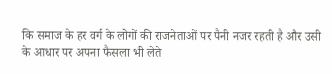कि समाज के हर वर्ग के लोगों की राजनेताओं पर पैनी नजर रहती है और उसी के आधार पर अपना फैसला भी लेते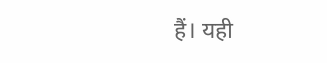हैं। यही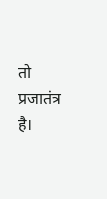तो प्रजातंत्र है।